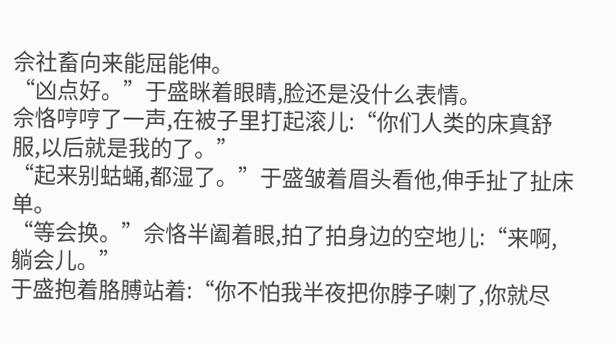佘社畜向来能屈能伸。
“凶点好。”于盛眯着眼睛,脸还是没什么表情。
佘恪哼哼了一声,在被子里打起滚儿:“你们人类的床真舒服,以后就是我的了。”
“起来别蛄蛹,都湿了。”于盛皱着眉头看他,伸手扯了扯床单。
“等会换。”佘恪半阖着眼,拍了拍身边的空地儿:“来啊,躺会儿。”
于盛抱着胳膊站着:“你不怕我半夜把你脖子喇了,你就尽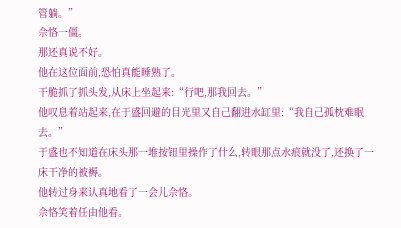管躺。”
佘恪一僵。
那还真说不好。
他在这位面前,恐怕真能睡熟了。
干脆抓了抓头发,从床上坐起来:“行吧,那我回去。”
他叹息着站起来,在于盛回避的目光里又自己翻进水缸里:“我自己孤枕难眠去。”
于盛也不知道在床头那一堆按钮里操作了什么,转眼那点水痕就没了,还换了一床干净的被褥。
他转过身来认真地看了一会儿佘恪。
佘恪笑着任由他看。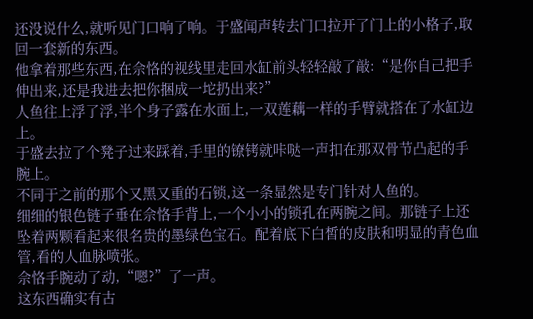还没说什么,就听见门口响了响。于盛闻声转去门口拉开了门上的小格子,取回一套新的东西。
他拿着那些东西,在佘恪的视线里走回水缸前头轻轻敲了敲:“是你自己把手伸出来,还是我进去把你捆成一坨扔出来?”
人鱼往上浮了浮,半个身子露在水面上,一双莲藕一样的手臂就搭在了水缸边上。
于盛去拉了个凳子过来踩着,手里的镣铐就咔哒一声扣在那双骨节凸起的手腕上。
不同于之前的那个又黑又重的石锁,这一条显然是专门针对人鱼的。
细细的银色链子垂在佘恪手背上,一个小小的锁孔在两腕之间。那链子上还坠着两颗看起来很名贵的墨绿色宝石。配着底下白皙的皮肤和明显的青色血管,看的人血脉喷张。
佘恪手腕动了动,“嗯?”了一声。
这东西确实有古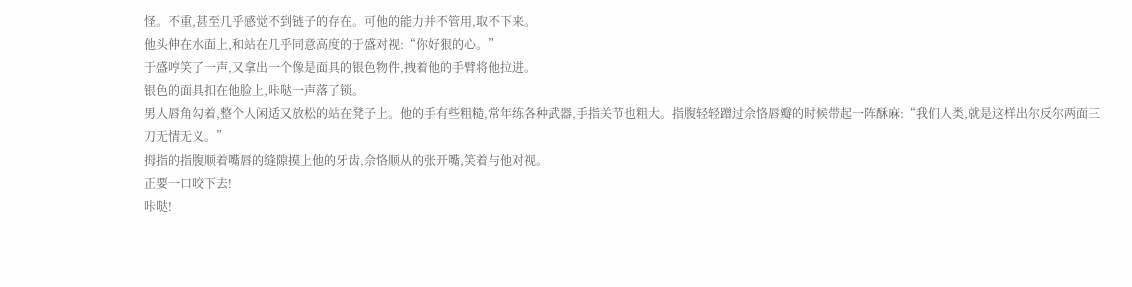怪。不重,甚至几乎感觉不到链子的存在。可他的能力并不管用,取不下来。
他头伸在水面上,和站在几乎同意高度的于盛对视:“你好狠的心。”
于盛哼笑了一声,又拿出一个像是面具的银色物件,拽着他的手臂将他拉进。
银色的面具扣在他脸上,咔哒一声落了锁。
男人唇角勾着,整个人闲适又放松的站在凳子上。他的手有些粗糙,常年练各种武器,手指关节也粗大。指腹轻轻蹭过佘恪唇瓣的时候带起一阵酥麻:“我们人类,就是这样出尔反尔两面三刀无情无义。”
拇指的指腹顺着嘴唇的缝隙摸上他的牙齿,佘恪顺从的张开嘴,笑着与他对视。
正要一口咬下去!
咔哒!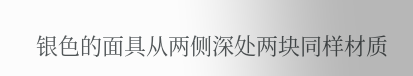银色的面具从两侧深处两块同样材质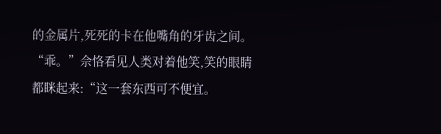的金属片,死死的卡在他嘴角的牙齿之间。
“乖。”佘恪看见人类对着他笑,笑的眼睛都眯起来:“这一套东西可不便宜。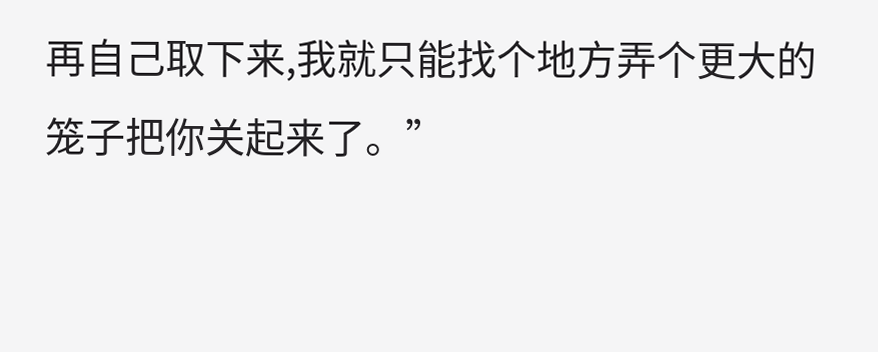再自己取下来,我就只能找个地方弄个更大的笼子把你关起来了。”